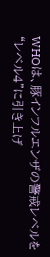WHOは、豚インフルエンザの警戒レベルを“レベル4”に引き上げ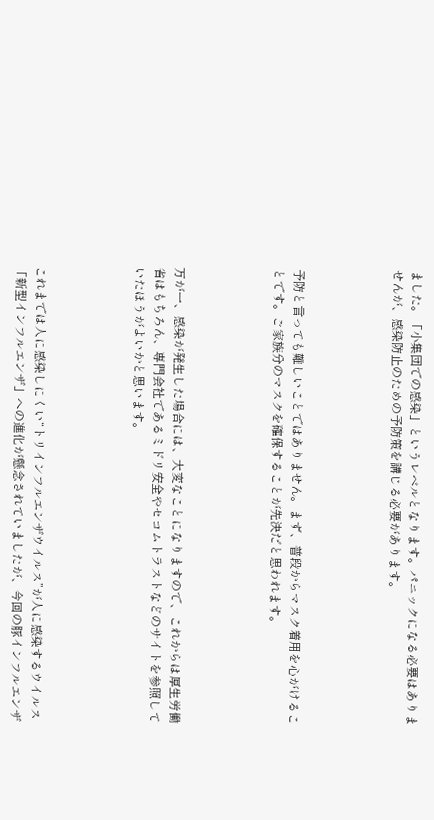ました。「小集団での感染」というレベルとなります。パニックになる必要はありませんが、感染防止のための予防策を講じる必要があります。




予防と言っても難しいことではありません。まず、普段からマスク着用を心がけることです。ご家族分のマスクを確保することが先決だと思われます。




万が一、感染が発生した場合には、大変なことになりますので、これからは厚生労働省はもちろん、専門会社であるミドリ安全やセコムトラストなどのサイトを参照していたほうがよいかと思います。




これまでは人に感染しにくい“トリインフルエンザウイルス”が人に感染するウイルス「新型インフルエンザ」への進化が懸念されていましたが、今回の豚インフルエンザ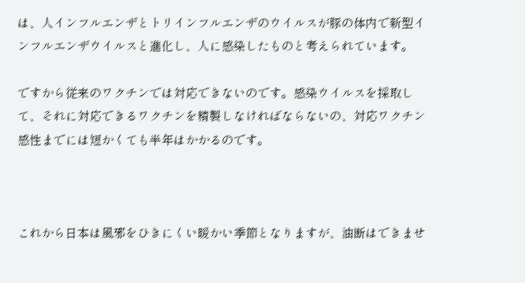は、人インフルエンザとトリインフルエンザのウイルスが豚の体内で新型インフルエンザウイルスと進化し、人に感染したものと考えられています。

ですから従来のワクチンでは対応できないのです。感染ウイルスを採取して、それに対応できるワクチンを精製しなければならないの、対応ワクチン感性までには短かくても半年はかかるのです。



これから日本は風邪をひきにくい暖かい季節となりますが、油断はできませ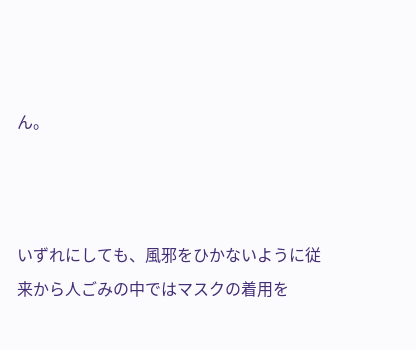ん。



いずれにしても、風邪をひかないように従来から人ごみの中ではマスクの着用を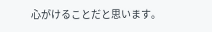心がけることだと思います。